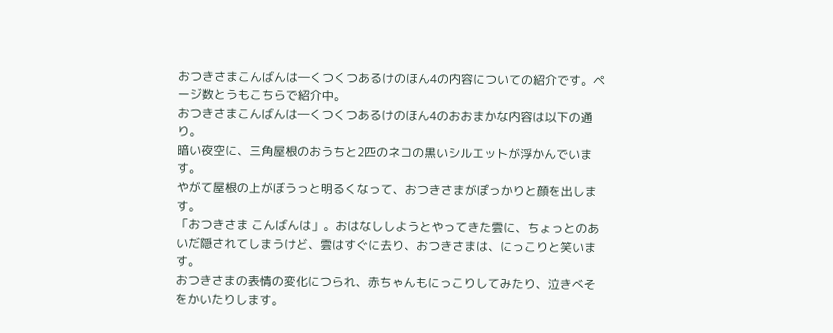おつきさまこんばんは―くつくつあるけのほん4の内容についての紹介です。ページ数とうもこちらで紹介中。
おつきさまこんばんは―くつくつあるけのほん4のおおまかな内容は以下の通り。
暗い夜空に、三角屋根のおうちと2匹のネコの黒いシルエットが浮かんでいます。
やがて屋根の上がぼうっと明るくなって、おつきさまがぽっかりと顔を出します。
「おつきさま こんばんは」。おはなししようとやってきた雲に、ちょっとのあいだ隠されてしまうけど、雲はすぐに去り、おつきさまは、にっこりと笑います。
おつきさまの表情の変化につられ、赤ちゃんもにっこりしてみたり、泣きべそをかいたりします。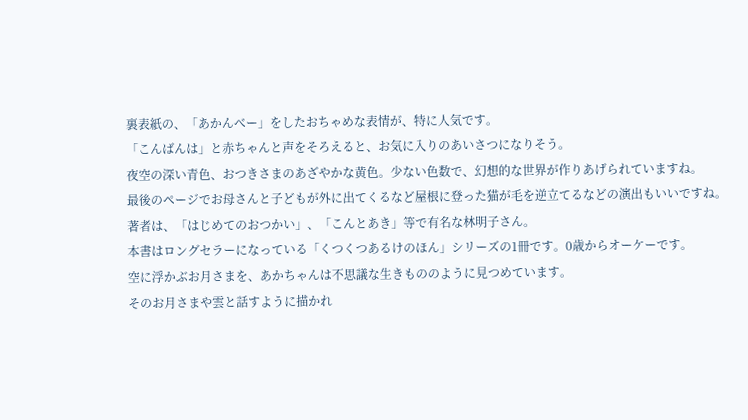裏表紙の、「あかんべー」をしたおちゃめな表情が、特に人気です。
「こんばんは」と赤ちゃんと声をそろえると、お気に入りのあいさつになりそう。
夜空の深い青色、おつきさまのあざやかな黄色。少ない色数で、幻想的な世界が作りあげられていますね。
最後のページでお母さんと子どもが外に出てくるなど屋根に登った猫が毛を逆立てるなどの演出もいいですね。
著者は、「はじめてのおつかい」、「こんとあき」等で有名な林明子さん。
本書はロングセラーになっている「くつくつあるけのほん」シリーズの1冊です。0歳からオーケーです。
空に浮かぶお月さまを、あかちゃんは不思議な生きもののように見つめています。
そのお月さまや雲と話すように描かれ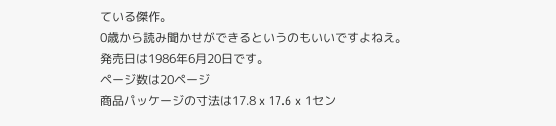ている傑作。
0歳から読み聞かせができるというのもいいですよねえ。
発売日は1986年6月20日です。
ページ数は20ページ
商品パッケージの寸法は17.8 x 17.6 x 1セン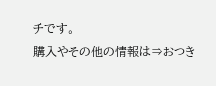チです。
購入やその他の情報は⇒おつき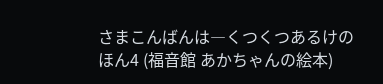さまこんばんは―くつくつあるけのほん4 (福音館 あかちゃんの絵本)